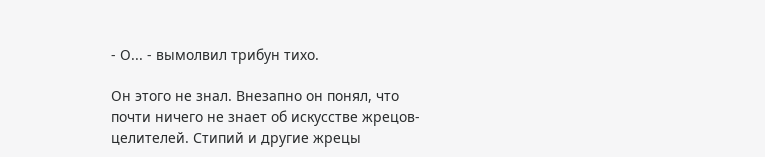- О... - вымолвил трибун тихо.

Он этого не знал. Внезапно он понял, что почти ничего не знает об искусстве жрецов-целителей. Стипий и другие жрецы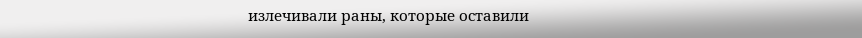излечивали раны, которые оставили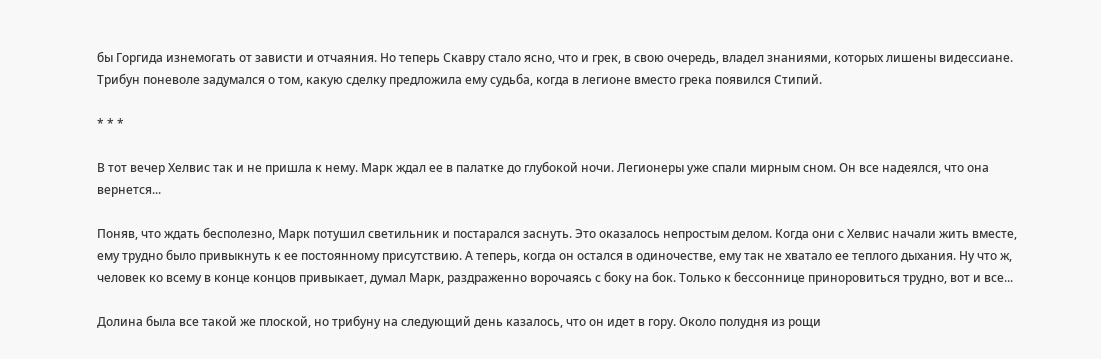бы Горгида изнемогать от зависти и отчаяния. Но теперь Скавру стало ясно, что и грек, в свою очередь, владел знаниями, которых лишены видессиане. Трибун поневоле задумался о том, какую сделку предложила ему судьба, когда в легионе вместо грека появился Стипий.

* * *

В тот вечер Хелвис так и не пришла к нему. Марк ждал ее в палатке до глубокой ночи. Легионеры уже спали мирным сном. Он все надеялся, что она вернется...

Поняв, что ждать бесполезно, Марк потушил светильник и постарался заснуть. Это оказалось непростым делом. Когда они с Хелвис начали жить вместе, ему трудно было привыкнуть к ее постоянному присутствию. А теперь, когда он остался в одиночестве, ему так не хватало ее теплого дыхания. Ну что ж, человек ко всему в конце концов привыкает, думал Марк, раздраженно ворочаясь с боку на бок. Только к бессоннице приноровиться трудно, вот и все...

Долина была все такой же плоской, но трибуну на следующий день казалось, что он идет в гору. Около полудня из рощи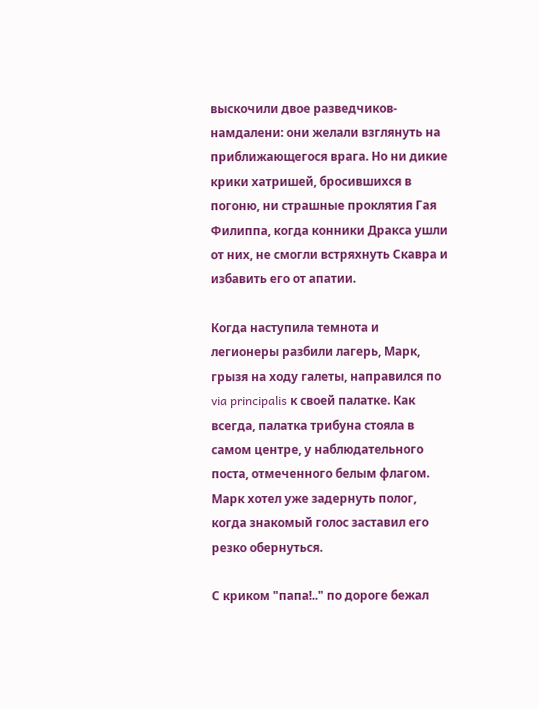выскочили двое разведчиков-намдалени: они желали взглянуть на приближающегося врага. Но ни дикие крики хатришей, бросившихся в погоню, ни страшные проклятия Гая Филиппа, когда конники Дракса ушли от них, не смогли встряхнуть Скавра и избавить его от апатии.

Когда наступила темнота и легионеры разбили лагерь, Марк, грызя на ходу галеты, направился по via principalis к своей палатке. Как всегда, палатка трибуна стояла в самом центре, у наблюдательного поста, отмеченного белым флагом. Марк хотел уже задернуть полог, когда знакомый голос заставил его резко обернуться.

С криком "папа!.." по дороге бежал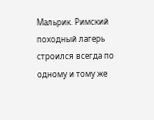Мальрик. Римский походный лагерь строился всегда по одному и тому же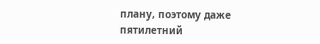плану, поэтому даже пятилетний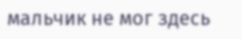мальчик не мог здесь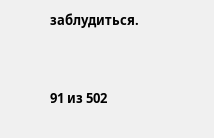заблудиться.



91 из 502